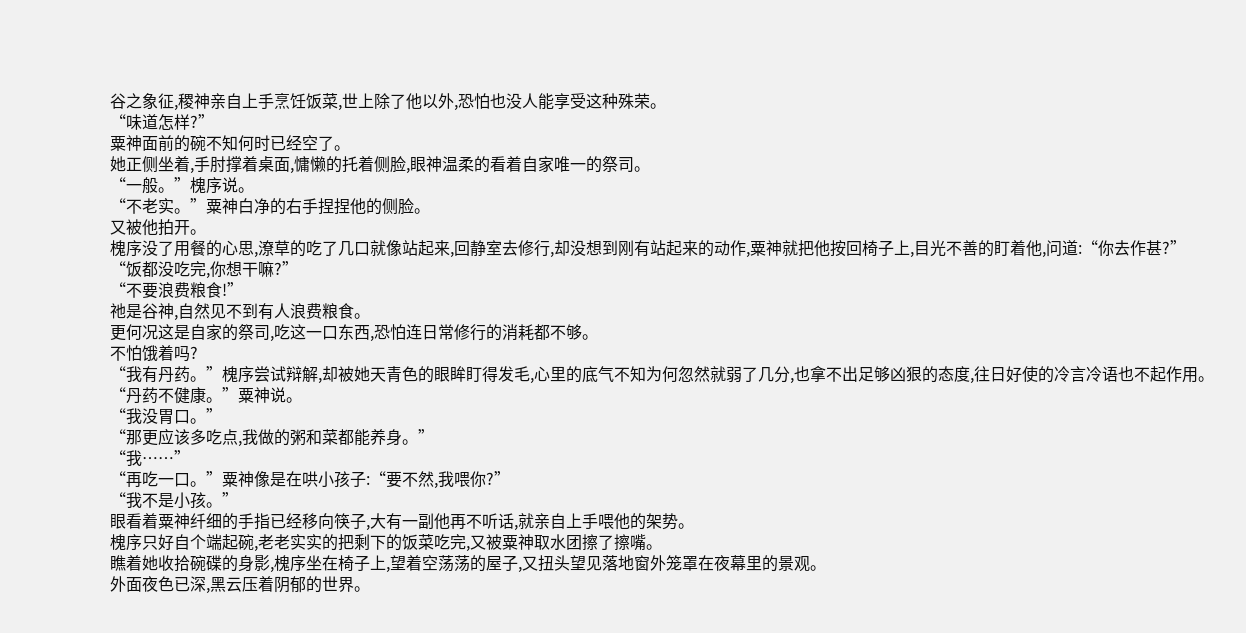谷之象征,稷神亲自上手烹饪饭菜,世上除了他以外,恐怕也没人能享受这种殊荣。
“味道怎样?”
粟神面前的碗不知何时已经空了。
她正侧坐着,手肘撑着桌面,慵懒的托着侧脸,眼神温柔的看着自家唯一的祭司。
“一般。”槐序说。
“不老实。”粟神白净的右手捏捏他的侧脸。
又被他拍开。
槐序没了用餐的心思,潦草的吃了几口就像站起来,回静室去修行,却没想到刚有站起来的动作,粟神就把他按回椅子上,目光不善的盯着他,问道:“你去作甚?”
“饭都没吃完,你想干嘛?”
“不要浪费粮食!”
祂是谷神,自然见不到有人浪费粮食。
更何况这是自家的祭司,吃这一口东西,恐怕连日常修行的消耗都不够。
不怕饿着吗?
“我有丹药。”槐序尝试辩解,却被她天青色的眼眸盯得发毛,心里的底气不知为何忽然就弱了几分,也拿不出足够凶狠的态度,往日好使的冷言冷语也不起作用。
“丹药不健康。”粟神说。
“我没胃口。”
“那更应该多吃点,我做的粥和菜都能养身。”
“我……”
“再吃一口。”粟神像是在哄小孩子:“要不然,我喂你?”
“我不是小孩。”
眼看着粟神纤细的手指已经移向筷子,大有一副他再不听话,就亲自上手喂他的架势。
槐序只好自个端起碗,老老实实的把剩下的饭菜吃完,又被粟神取水团擦了擦嘴。
瞧着她收拾碗碟的身影,槐序坐在椅子上,望着空荡荡的屋子,又扭头望见落地窗外笼罩在夜幕里的景观。
外面夜色已深,黑云压着阴郁的世界。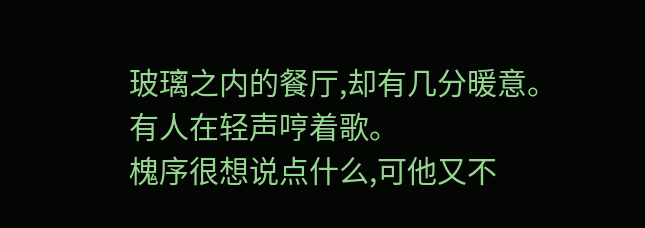玻璃之内的餐厅,却有几分暖意。
有人在轻声哼着歌。
槐序很想说点什么,可他又不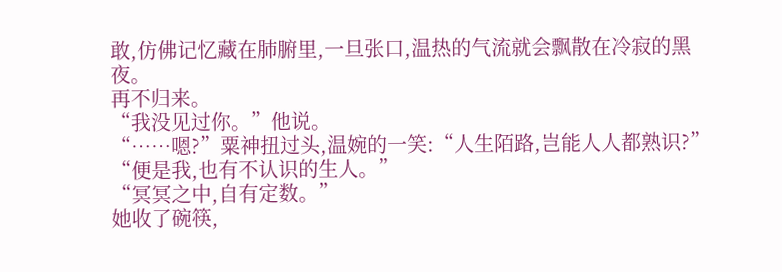敢,仿佛记忆藏在肺腑里,一旦张口,温热的气流就会飘散在冷寂的黑夜。
再不归来。
“我没见过你。”他说。
“……嗯?”粟神扭过头,温婉的一笑:“人生陌路,岂能人人都熟识?”
“便是我,也有不认识的生人。”
“冥冥之中,自有定数。”
她收了碗筷,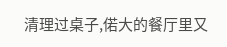清理过桌子,偌大的餐厅里又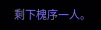剩下槐序一人。